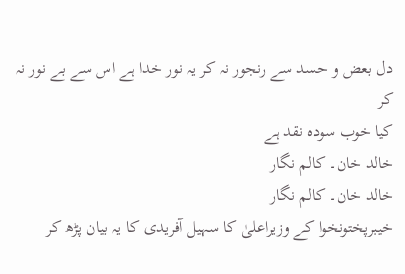دل بعض و حسد سے رنجور نہ کر یہ نور خدا ہے اس سے بے نور نہ کر
کیا خوب سودہ نقد ہے
خالد خان۔ کالم نگار
خالد خان۔ کالم نگار
خیبرپختونخوا کے وزیراعلیٰ کا سہیل آفریدی کا یہ بیان پڑھ کر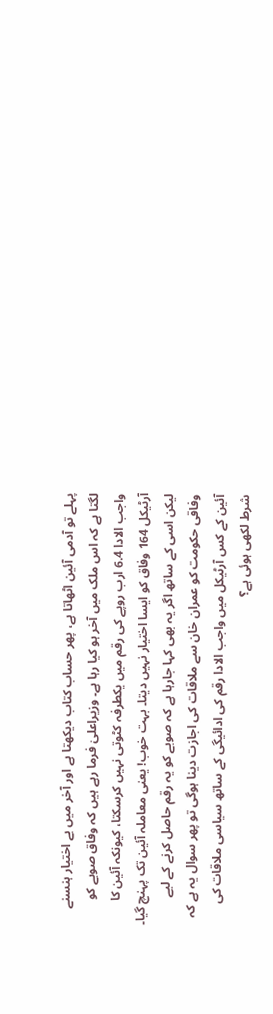پہلے تو آدمی آئین اٹھاتا ہے، پھر حساب کتاب دیکھتا ہے اور آخر میں بے اختیار ہنسنے لگتا ہے کہ اس ملک میں آخر ہو کیا رہا ہے۔ وزیراعلیٰ فرما رہے ہیں کہ وفاق صوبے کو واجب الادا 6.4 ارب روپے کی رقم میں یکطرفہ کٹوتی نہیں کرسکتا، کیونکہ آئین کا آرٹیکل 164 وفاق کو ایسا اختیار نہیں دیتا۔ بہت خوب! یعنی معاملہ آئین تک پہنچ گیا۔ لیکن اسی کے ساتھ اگر یہ بھی کہا جارہا ہے کہ صوبے کو یہ رقم حاصل کرنے کے لیے وفاقی حکومت کو عمران خان سے ملاقات کی اجازت دینا ہوگی تو پھر سوال یہ ہے کہ آئین کے کس آرٹیکل میں واجب الادا رقم کی ادائیگی کے ساتھ سیاسی ملاقات کی شرط لکھی ہوئی ہے؟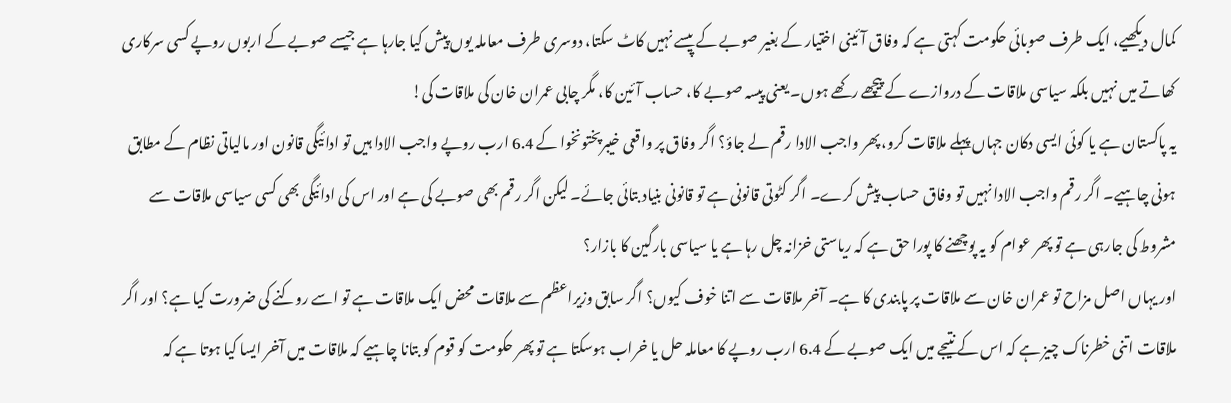کمال دیکھیے، ایک طرف صوبائی حکومت کہتی ہے کہ وفاق آئینی اختیار کے بغیر صوبے کے پیسے نہیں کاٹ سکتا، دوسری طرف معاملہ یوں پیش کیا جارہا ہے جیسے صوبے کے اربوں روپے کسی سرکاری کھاتے میں نہیں بلکہ سیاسی ملاقات کے دروازے کے پیچھے رکھے ہوں۔ یعنی پیسہ صوبے کا، حساب آئین کا، مگر چابی عمران خان کی ملاقات کی!
یہ پاکستان ہے یا کوئی ایسی دکان جہاں پہلے ملاقات کرو، پھر واجب الادا رقم لے جاؤ؟ اگر وفاق پر واقعی خیبرپختونخوا کے 6.4 ارب روپے واجب الادا ہیں تو ادائیگی قانون اور مالیاتی نظام کے مطابق ہونی چاہیے۔ اگر رقم واجب الادا نہیں تو وفاق حساب پیش کرے۔ اگر کٹوتی قانونی ہے تو قانونی بنیاد بتائی جائے۔ لیکن اگر رقم بھی صوبے کی ہے اور اس کی ادائیگی بھی کسی سیاسی ملاقات سے مشروط کی جارہی ہے تو پھر عوام کو یہ پوچھنے کا پورا حق ہے کہ ریاستی خزانہ چل رہا ہے یا سیاسی بارگین کا بازار؟
اور یہاں اصل مزاح تو عمران خان سے ملاقات پر پابندی کا ہے۔ آخر ملاقات سے اتنا خوف کیوں؟ اگر سابق وزیراعظم سے ملاقات محض ایک ملاقات ہے تو اسے روکنے کی ضرورت کیا ہے؟ اور اگر ملاقات اتنی خطرناک چیز ہے کہ اس کے نتیجے میں ایک صوبے کے 6.4 ارب روپے کا معاملہ حل یا خراب ہوسکتا ہے تو پھر حکومت کو قوم کو بتانا چاہیے کہ ملاقات میں آخر ایسا کیا ہوتا ہے کہ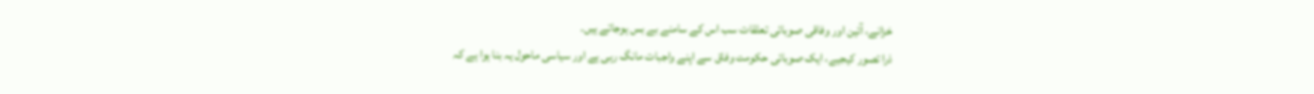خزانے، آئین اور وفاقی صوبائی تعلقات سب اس کے سامنے بے بس ہوجاتے ہیں۔
ذرا تصور کیجیے، ایک صوبائی حکومت وفاق سے اپنے واجبات مانگ رہی ہے اور سیاسی ماحول یہ بنا ہوا ہے کہ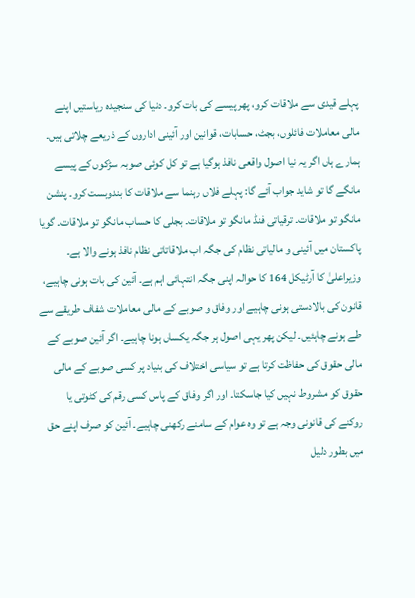پہلے قیدی سے ملاقات کرو، پھر پیسے کی بات کرو۔ دنیا کی سنجیدہ ریاستیں اپنے مالی معاملات فائلوں، بجٹ، حسابات، قوانین اور آئینی اداروں کے ذریعے چلاتی ہیں۔ ہمارے ہاں اگر یہ نیا اصول واقعی نافذ ہوگیا ہے تو کل کوئی صوبہ سڑکوں کے پیسے مانگے گا تو شاید جواب آئے گا: پہلے فلاں رہنما سے ملاقات کا بندوبست کرو۔ پنشن مانگو تو ملاقات۔ ترقیاتی فنڈ مانگو تو ملاقات۔ بجلی کا حساب مانگو تو ملاقات۔ گویا پاکستان میں آئینی و مالیاتی نظام کی جگہ اب ملاقاتاتی نظام نافذ ہونے والا ہے۔
وزیراعلیٰ کا آرٹیکل 164 کا حوالہ اپنی جگہ انتہائی اہم ہے۔ آئین کی بات ہونی چاہیے، قانون کی بالادستی ہونی چاہیے اور وفاق و صوبے کے مالی معاملات شفاف طریقے سے طے ہونے چاہئیں۔ لیکن پھر یہی اصول ہر جگہ یکساں ہونا چاہیے۔ اگر آئین صوبے کے مالی حقوق کی حفاظت کرتا ہے تو سیاسی اختلاف کی بنیاد پر کسی صوبے کے مالی حقوق کو مشروط نہیں کیا جاسکتا۔ اور اگر وفاق کے پاس کسی رقم کی کٹوتی یا روکنے کی قانونی وجہ ہے تو وہ عوام کے سامنے رکھنی چاہیے۔ آئین کو صرف اپنے حق میں بطور دلیل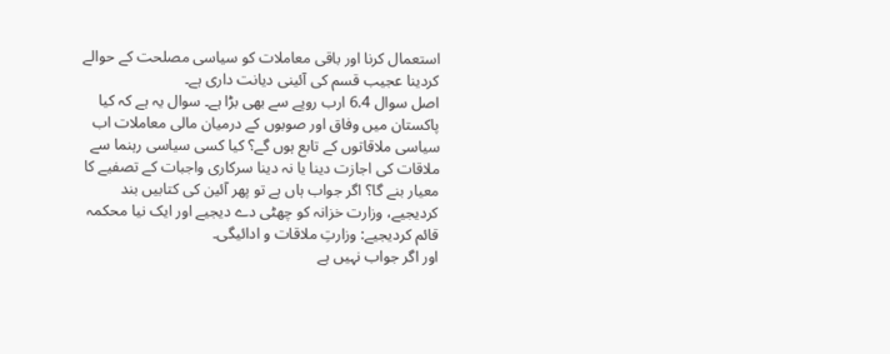استعمال کرنا اور باقی معاملات کو سیاسی مصلحت کے حوالے کردینا عجیب قسم کی آئینی دیانت داری ہے۔
اصل سوال 6.4 ارب روپے سے بھی بڑا ہے۔ سوال یہ ہے کہ کیا پاکستان میں وفاق اور صوبوں کے درمیان مالی معاملات اب سیاسی ملاقاتوں کے تابع ہوں گے؟ کیا کسی سیاسی رہنما سے ملاقات کی اجازت دینا یا نہ دینا سرکاری واجبات کے تصفیے کا معیار بنے گا؟ اگر جواب ہاں ہے تو پھر آئین کی کتابیں بند کردیجیے، وزارت خزانہ کو چھٹی دے دیجیے اور ایک نیا محکمہ قائم کردیجیے: وزارتِ ملاقات و ادائیگی۔
اور اگر جواب نہیں ہے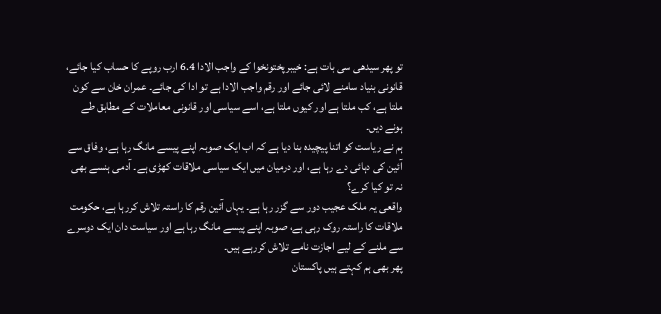تو پھر سیدھی سی بات ہے: خیبرپختونخوا کے واجب الادا 6.4 ارب روپے کا حساب کیا جائے، قانونی بنیاد سامنے لائی جائے اور رقم واجب الادا ہے تو ادا کی جائے۔ عمران خان سے کون ملتا ہے، کب ملتا ہے اور کیوں ملتا ہے، اسے سیاسی اور قانونی معاملات کے مطابق طے ہونے دیں۔
ہم نے ریاست کو اتنا پیچیدہ بنا دیا ہے کہ اب ایک صوبہ اپنے پیسے مانگ رہا ہے، وفاق سے آئین کی دہائی دے رہا ہے، اور درمیان میں ایک سیاسی ملاقات کھڑی ہے۔ آدمی ہنسے بھی نہ تو کیا کرے؟
واقعی یہ ملک عجیب دور سے گزر رہا ہے۔ یہاں آئین رقم کا راستہ تلاش کررہا ہے، حکومت ملاقات کا راستہ روک رہی ہے، صوبہ اپنے پیسے مانگ رہا ہے اور سیاست دان ایک دوسرے سے ملنے کے لیے اجازت نامے تلاش کررہے ہیں۔
پھر بھی ہم کہتے ہیں پاکستان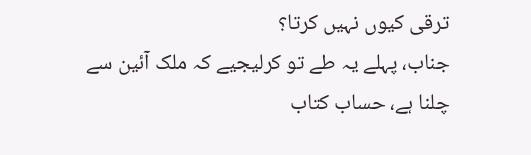ترقی کیوں نہیں کرتا؟
جناب، پہلے یہ طے تو کرلیجیے کہ ملک آئین سے چلنا ہے، حساب کتاب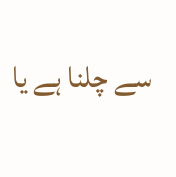سے چلنا ہے یا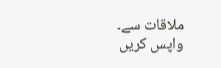ملاقات سے۔
واپس کریں